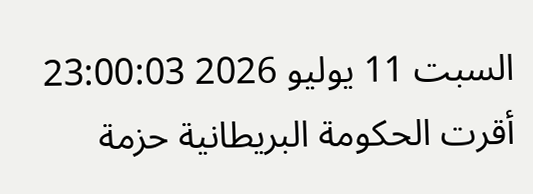السبت 11 يوليو 2026 23:00:03
أقرت الحكومة البريطانية حزمة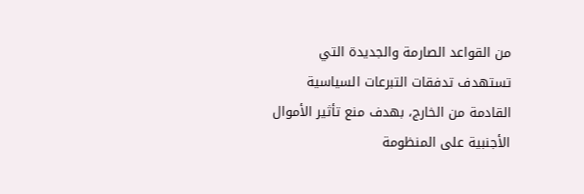من القواعد الصارمة والجديدة التي تستهدف تدفقات التبرعات السياسية القادمة من الخارج، بهدف منع تأثير الأموال الأجنبية على المنظومة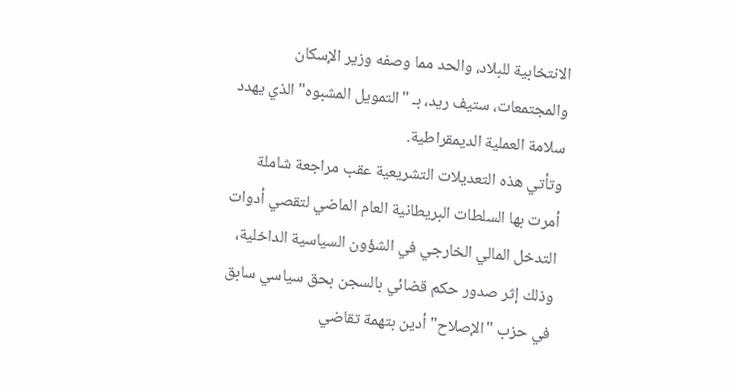الانتخابية للبلاد، والحد مما وصفه وزير الإسكان والمجتمعات، ستيف ريد، بـ "التمويل المشبوه" الذي يهدد سلامة العملية الديمقراطية.
وتأتي هذه التعديلات التشريعية عقب مراجعة شاملة أمرت بها السلطات البريطانية العام الماضي لتقصي أدوات التدخل المالي الخارجي في الشؤون السياسية الداخلية، وذلك إثر صدور حكم قضائي بالسجن بحق سياسي سابق في حزب "الإصلاح" أدين بتهمة تقاضي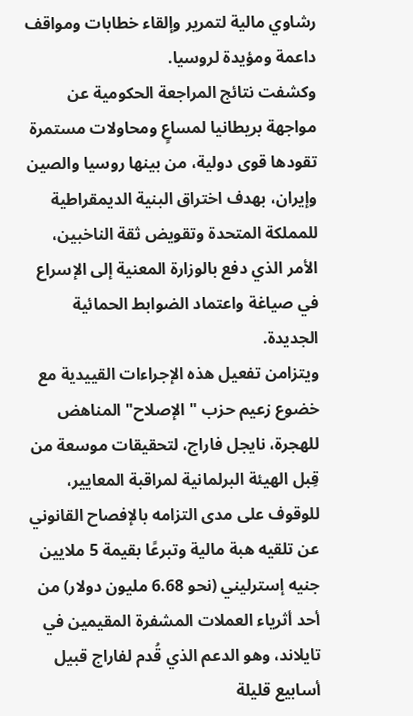رشاوي مالية لتمرير وإلقاء خطابات ومواقف داعمة ومؤيدة لروسيا.
وكشفت نتائج المراجعة الحكومية عن مواجهة بريطانيا لمساعٍ ومحاولات مستمرة تقودها قوى دولية، من بينها روسيا والصين وإيران، بهدف اختراق البنية الديمقراطية للمملكة المتحدة وتقويض ثقة الناخبين، الأمر الذي دفع بالوزارة المعنية إلى الإسراع في صياغة واعتماد الضوابط الحمائية الجديدة.
ويتزامن تفعيل هذه الإجراءات القييدية مع خضوع زعيم حزب "الإصلاح" المناهض للهجرة، نايجل فاراج، لتحقيقات موسعة من قِبل الهيئة البرلمانية لمراقبة المعايير، للوقوف على مدى التزامه بالإفصاح القانوني عن تلقيه هبة مالية وتبرعًا بقيمة 5 ملايين جنيه إسترليني (نحو 6.68 مليون دولار) من أحد أثرياء العملات المشفرة المقيمين في تايلاند، وهو الدعم الذي قُدم لفاراج قبيل أسابيع قليلة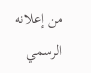من إعلانه الرسمي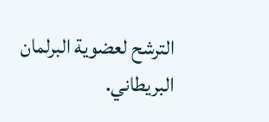الترشح لعضوية البرلمان البريطاني.